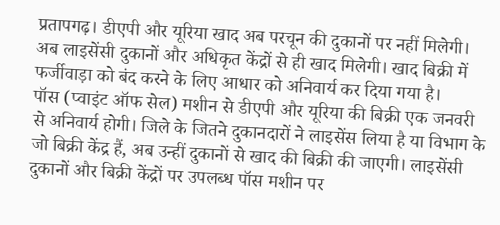प्रतापगढ़। डीएपी और यूरिया खाद अब परचून की दुकानों पर नहीं मिलेगी। अब लाइसेंसी दुकानों और अधिकृत केंद्रों से ही खाद मिलेगी। खाद बिक्री में फर्जीवाड़ा को बंद करने के लिए आधार को अनिवार्य कर दिया गया है।
पॉस (प्वाइंट ऑफ सेल) मशीन से डीएपी और यूरिया की बिक्री एक जनवरी से अनिवार्य होगी। जिले के जितने दुकानदारों ने लाइसेंस लिया है या विभाग के जो बिक्री केंद्र हैं, अब उन्हीं दुकानों से खाद की बिक्री की जाएगी। लाइसेंसी दुकानों और बिक्री केंद्रों पर उपलब्ध पॉस मशीन पर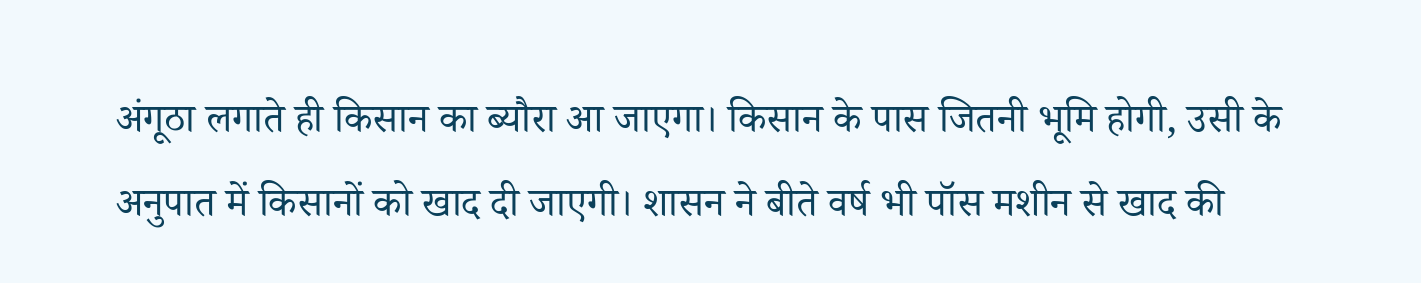अंगूठा लगाते ही किसान का ब्यौरा आ जाएगा। किसान के पास जितनी भूमि होगी, उसी के अनुपात में किसानों को खाद दी जाएगी। शासन ने बीते वर्ष भी पॉस मशीन से खाद की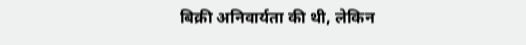बिक्री अनिवार्यता की थी, लेकिन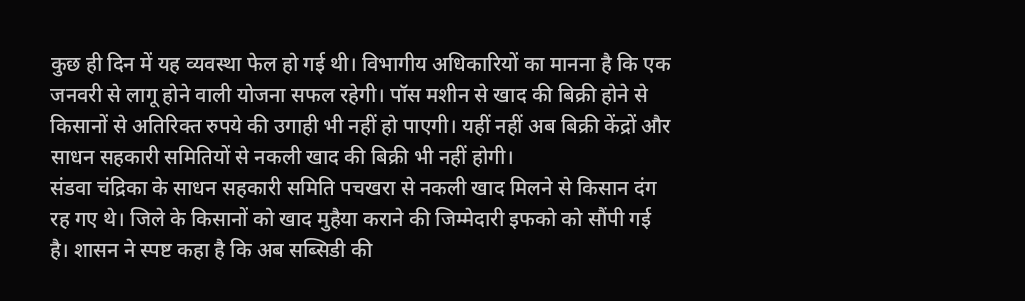कुछ ही दिन में यह व्यवस्था फेल हो गई थी। विभागीय अधिकारियों का मानना है कि एक जनवरी से लागू होने वाली योजना सफल रहेगी। पॉस मशीन से खाद की बिक्री होने से किसानों से अतिरिक्त रुपये की उगाही भी नहीं हो पाएगी। यहीं नहीं अब बिक्री केंद्रों और साधन सहकारी समितियों से नकली खाद की बिक्री भी नहीं होगी।
संडवा चंद्रिका के साधन सहकारी समिति पचखरा से नकली खाद मिलने से किसान दंग रह गए थे। जिले के किसानों को खाद मुहैया कराने की जिम्मेदारी इफको को सौंपी गई है। शासन ने स्पष्ट कहा है कि अब सब्सिडी की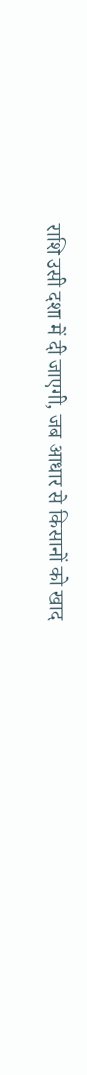राशि उसी दशा में दी जाएगी, जब आधार से किसानों को खाद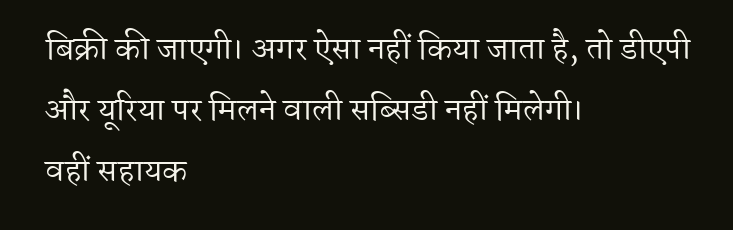बिक्री की जाएगी। अगर ऐसा नहीं किया जाता है, तो डीएपी और यूरिया पर मिलने वाली सब्सिडी नहीं मिलेगी।
वहीं सहायक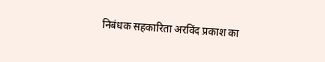निबंधक सहकारिता अरविंद प्रकाश का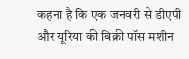कहना है कि एक जनवरी से डीएपी और यूरिया की बिक्री पॉस मशीन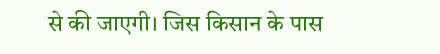से की जाएगी। जिस किसान के पास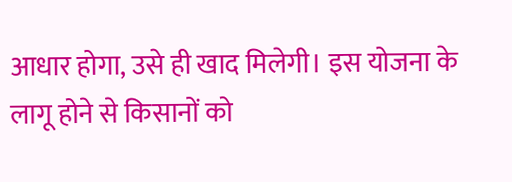आधार होगा, उसे ही खाद मिलेगी। इस योजना के लागू होने से किसानों को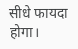सीधे फायदा होगा।